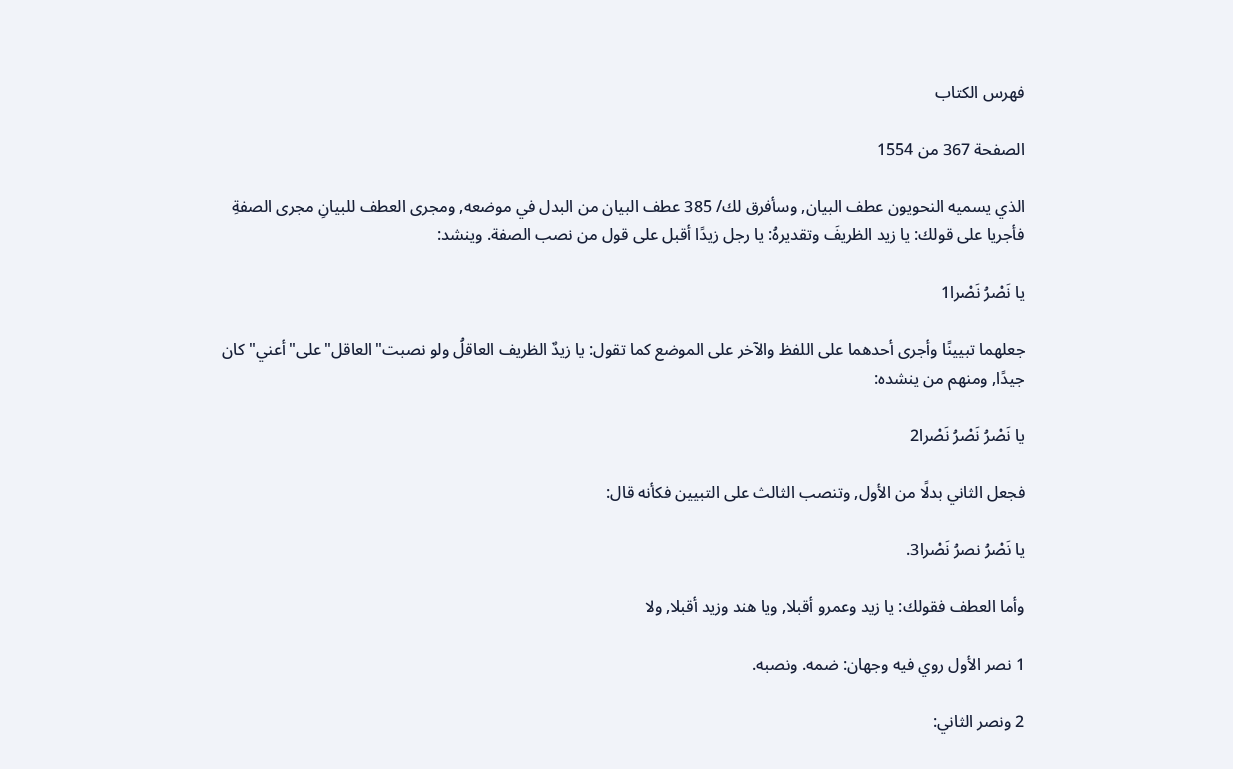فهرس الكتاب

الصفحة 367 من 1554

الذي يسميه النحويون عطف البيان, وسأفرق لك/ 385 عطف البيان من البدل في موضعه, ومجرى العطف للبيانِ مجرى الصفةِ فأجريا على قولك: يا زيد الظريفَ وتقديرهُ: يا رجل زيدًا أقبل على قول من نصب الصفة. وينشد:

يا نَصْرُ نَصْرا1

جعلهما تبيينًا وأجرى أحدهما على اللفظ والآخر على الموضع كما تقول: يا زيدٌ الظريف العاقلُ ولو نصبت"العاقل"على"أعني"كان جيدًا, ومنهم من ينشده:

يا نَصْرُ نَصْرُ نَصْرا2

فجعل الثاني بدلًا من الأول, وتنصب الثالث على التبيين فكأنه قال:

يا نَصْرُ نصرُ نَصْرا3.

وأما العطف فقولك: يا زيد وعمرو أقبلا, ويا هند وزيد أقبلا, ولا

1 نصر الأول روي فيه وجهان: ضمه. ونصبه.

2 ونصر الثاني: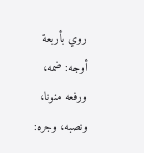روي بأربعة أوجه: ضمه، ورفعه منونا، ونصبه، وجره: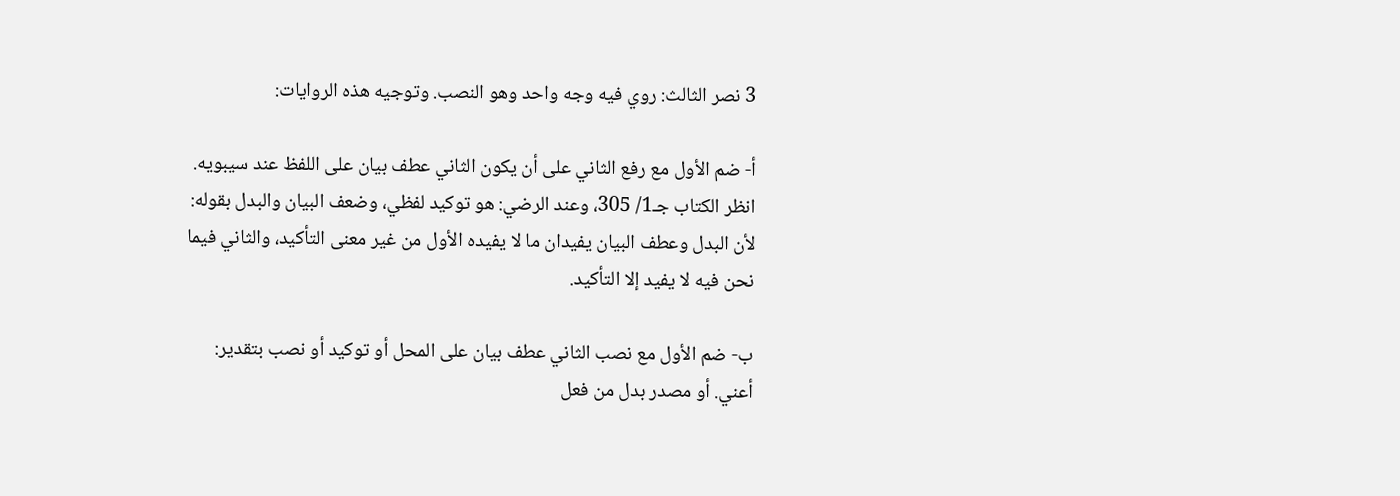3 نصر الثالث: روي فيه وجه واحد وهو النصب. وتوجيه هذه الروايات:

أ- ضم الأول مع رفع الثاني على أن يكون الثاني عطف بيان على اللفظ عند سيبويه. انظر الكتاب جـ1/ 305، وعند الرضي: هو توكيد لفظي، وضعف البيان والبدل بقوله: لأن البدل وعطف البيان يفيدان ما لا يفيده الأول من غير معنى التأكيد، والثاني فيما نحن فيه لا يفيد إلا التأكيد.

ب- ضم الأول مع نصب الثاني عطف بيان على المحل أو توكيد أو نصب بتقدير: أعني. أو مصدر بدل من فعل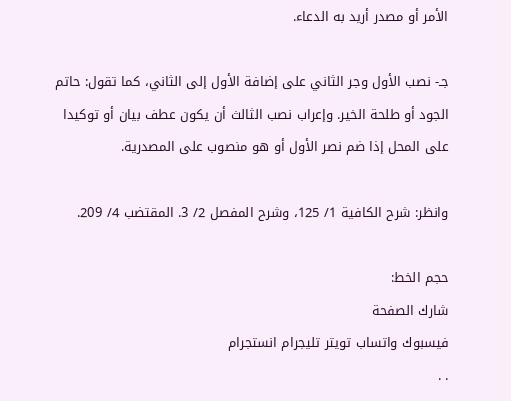الأمر أو مصدر أريد به الدعاء.

جـ- نصب الأول وجر الثاني على إضافة الأول إلى الثاني، كما تقول: حاتم الجود أو طلحة الخير. وإعراب نصب الثالث أن يكون عطف بيان أو توكيدا على المحل إذا ضم نصر الأول أو هو منصوب على المصدرية.

وانظر: شرح الكافية 1/ 125، وشرح المفصل 2/ 3. المقتضب 4/ 209.

حجم الخط:
شارك الصفحة
فيسبوك واتساب تويتر تليجرام انستجرام
. .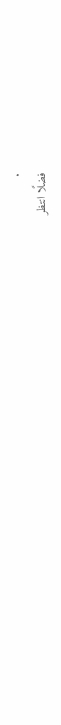.
فضلًا انتظر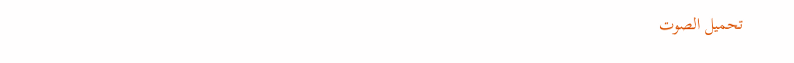تحميل الصوت